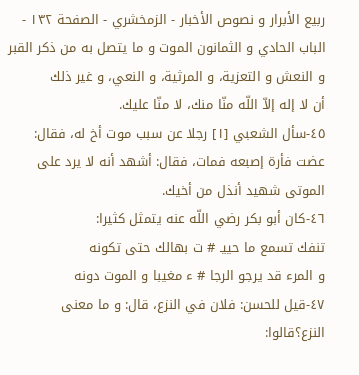ربيع الأبرار و نصوص الأخبار - الزمخشري - الصفحة ١٣٢ - الباب الحادي و الثمانون الموت و ما يتصل به من ذكر القبر و النعش و التعزية، و المرثية، و النعي، و غير ذلك
أن لا إله إلاّ اللّه منّا منك، لا منّا عليك.
٤٥-سأل الشعبي [١] رجلا عن سبب موت أخ له، فقال: عضت فأرة إصبعه فمات، فقال: أشهد أنه لا يرد على الموتى شهيد أنذل من أخيك.
٤٦-كان أبو بكر رضي اللّه عنه يتمثل كثيرا:
تنفك تسمع ما حييـ # ت بهالك حتى تكونه
و المرء قد يرجو الرجا # ء مغيبا و الموت دونه
٤٧-قيل للحسن: فلان في النزع، قال: و ما معنى النزع؟قالوا: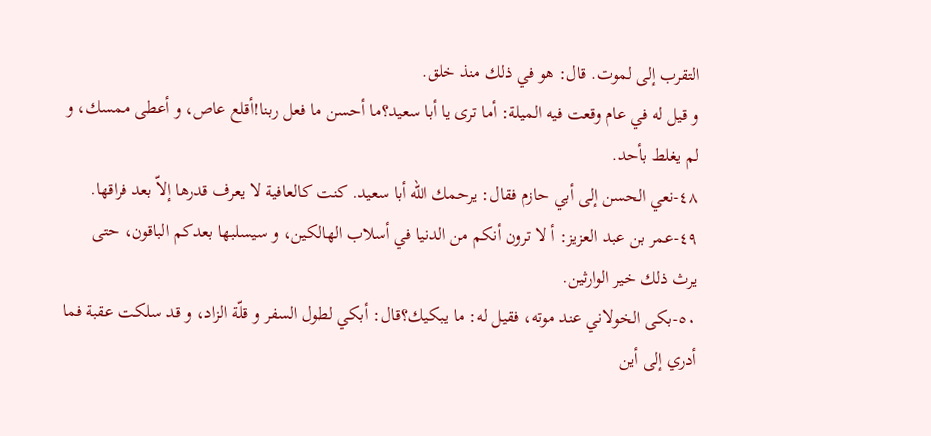التقرب إلى لموت. قال: هو في ذلك منذ خلق.
و قيل له في عام وقعت فيه الميلة: أما ترى يا أبا سعيد؟ما أحسن ما فعل ربنا!أقلع عاص، و أعطى ممسك، و لم يغلط بأحد.
٤٨-نعي الحسن إلى أبي حازم فقال: يرحمك اللّه أبا سعيد. كنت كالعافية لا يعرف قدرها إلاّ بعد فراقها.
٤٩-عمر بن عبد العزيز: أ لا ترون أنكم من الدنيا في أسلاب الهالكين، و سيسلبها بعدكم الباقون، حتى يرث ذلك خير الوارثين.
٥٠-بكى الخولاني عند موته، فقيل له: ما يبكيك؟قال: أبكي لطول السفر و قلّة الزاد، و قد سلكت عقبة فما أدري إلى أين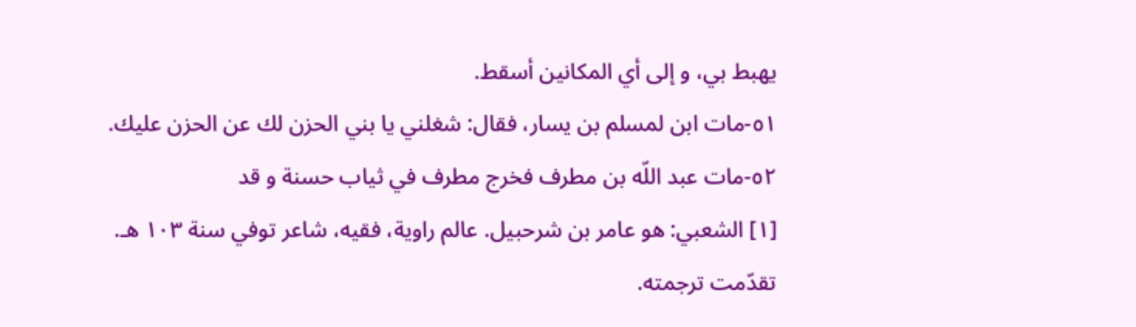يهبط بي، و إلى أي المكانين أسقط.
٥١-مات ابن لمسلم بن يسار، فقال: شغلني يا بني الحزن لك عن الحزن عليك.
٥٢-مات عبد اللّه بن مطرف فخرج مطرف في ثياب حسنة و قد
[١] الشعبي: هو عامر بن شرحبيل. عالم راوية، فقيه، شاعر توفي سنة ١٠٣ هـ.
تقدّمت ترجمته.